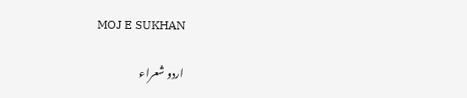MOJ E SUKHAN

اردو شعراء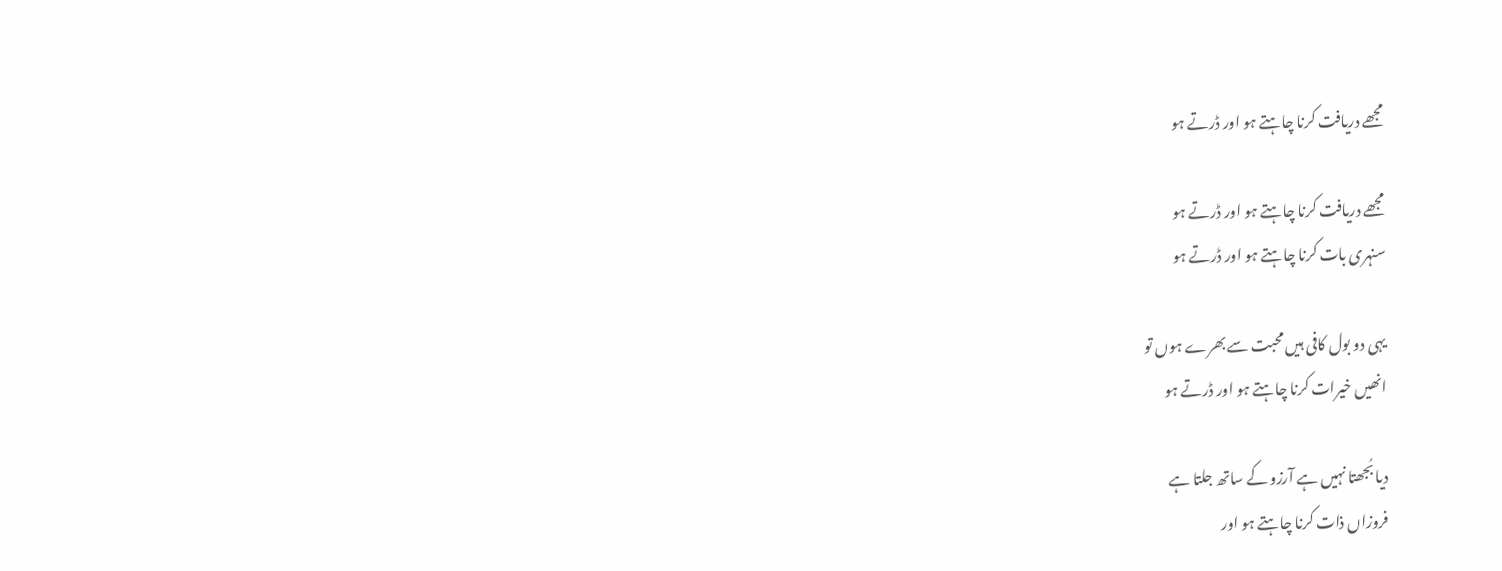مجھے دریافت کرنا چاہتے ہو اور ڈرتے ہو

مجھے دریافت کرنا چاہتے ہو اور ڈرتے ہو
سنہری بات کرنا چاہتے ہو اور ڈرتے ہو

یہی دو بول کافی ہیں محبت سے بھرے ہوں تو
انھیں خیرات کرنا چاہتے ہو اور ڈرتے ہو

دیا بُجھتا نہیں ہے آرزو کے ساتھ جلتا ہے
فروزاں ذات کرنا چاہتے ہو اور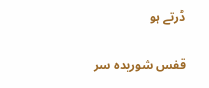ڈرتے ہو

قفس شوریدہ سر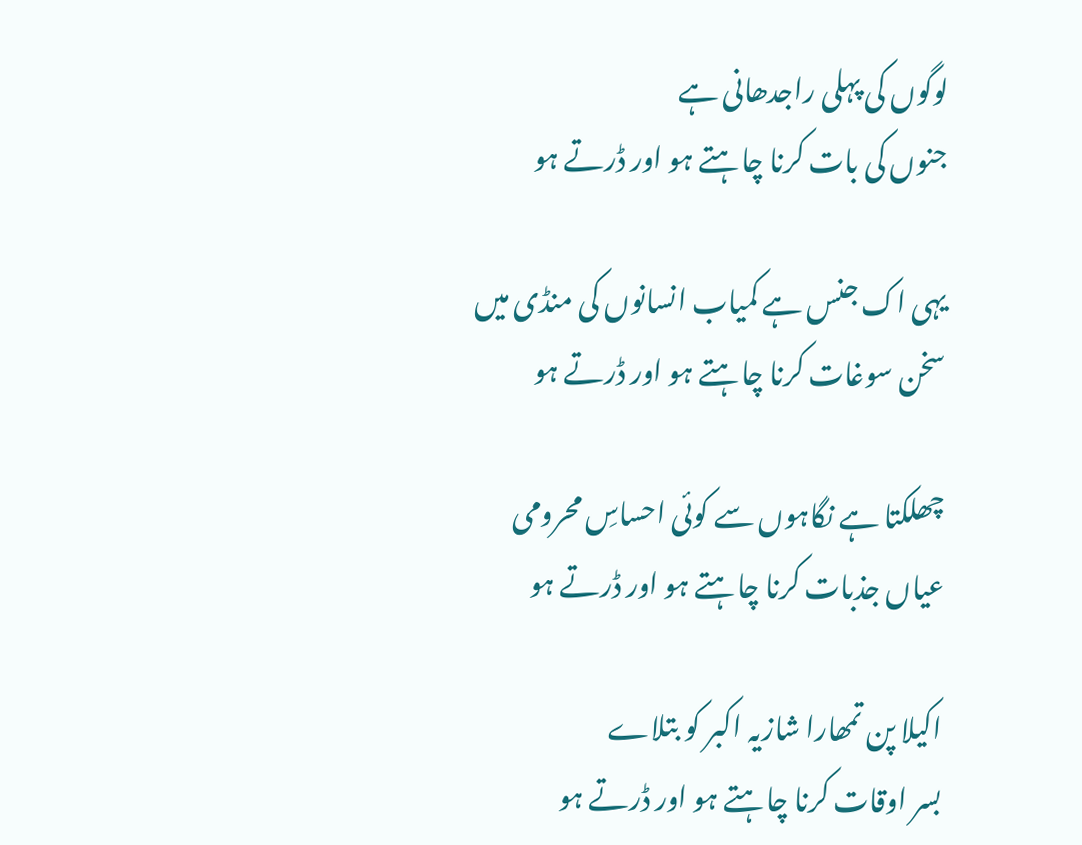لوگوں کی پہلی راجدھانی ہے
جنوں کی بات کرنا چاہتے ہو اور ڈرتے ہو

یہی اک جنس ہے کمیاب انسانوں کی منڈی میں
سخن سوغات کرنا چاہتے ہو اور ڈرتے ہو

چھلکتا ہے نگاہوں سے کوئی احساسِ محرومی
عیاں جذبات کرنا چاہتے ہو اور ڈرتے ہو

اکیلا پن تمھارا شازیہ اکبر کو بتلاے
بسر اوقات کرنا چاہتے ہو اور ڈرتے ہو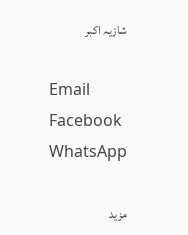شازیہ اکبر

Email
Facebook
WhatsApp

مزید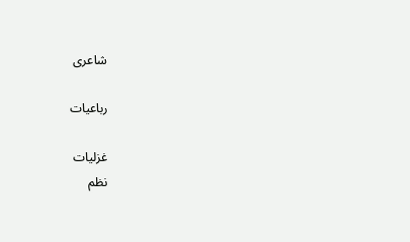شاعری

رباعیات

غزلیات
نظم